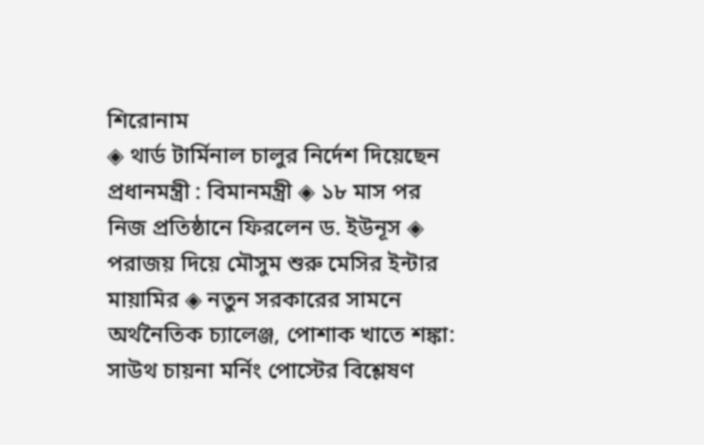শিরোনাম
◈ থার্ড টার্মিনাল চালুর নির্দেশ দিয়েছেন প্রধানমন্ত্রী : বিমানমন্ত্রী ◈ ১৮ মাস পর নিজ প্রতিষ্ঠানে ফিরলেন ড. ইউনূস ◈ পরাজয় দিয়ে মৌসুম শুরু ‌মে‌সির ইন্টার মায়ামির ◈ নতুন সরকারের সামনে অর্থনৈতিক চ্যালেঞ্জ, পোশাক খাতে শঙ্কা: সাউথ চায়না মর্নিং পোস্টের বিশ্লেষণ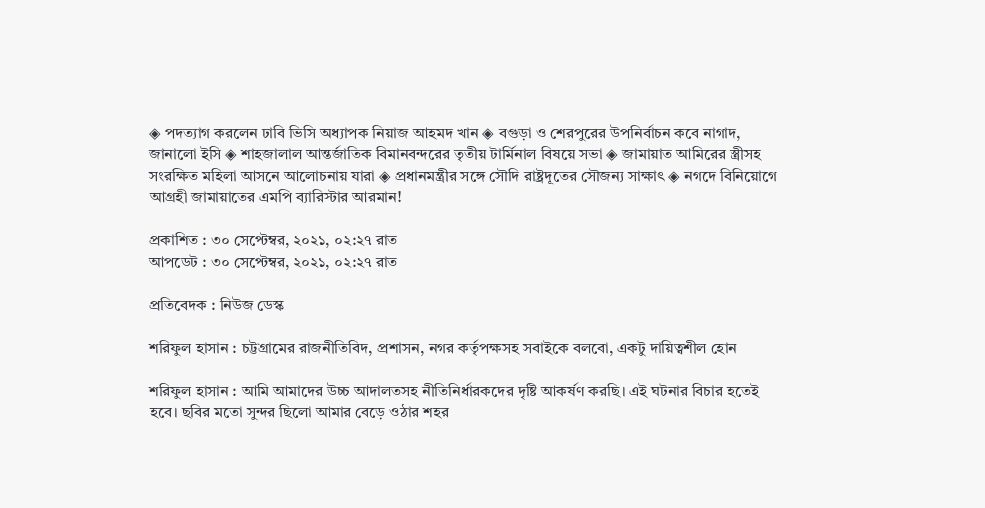◈ পদত্যাগ করলেন ঢাবি ভিসি অধ্যাপক নিয়াজ আহমদ খান ◈ বগুড়া ও শেরপুরের উপনির্বাচন কবে নাগাদ, জানালো ইসি ◈ শাহজালাল আন্তর্জাতিক বিমানবন্দরের তৃতীয় টার্মিনাল বিষয়ে সভা ◈ জামায়াত আমিরের স্ত্রীসহ সংরক্ষিত মহিলা আসনে আলোচনায় যারা ◈ প্রধানমন্ত্রীর সঙ্গে সৌদি রাষ্ট্রদূতের সৌজন্য সাক্ষাৎ ◈ নগদে বিনিয়োগে আগ্রহী জামায়াতের এমপি ব্যারিস্টার আরমান!

প্রকাশিত : ৩০ সেপ্টেম্বর, ২০২১, ০২:২৭ রাত
আপডেট : ৩০ সেপ্টেম্বর, ২০২১, ০২:২৭ রাত

প্রতিবেদক : নিউজ ডেস্ক

শরিফুল হাসান : চট্টগ্রামের রাজনীতিবিদ, প্রশাসন, নগর কর্তৃপক্ষসহ সবাইকে বলবো, একটু দায়িত্বশীল হোন

শরিফুল হাসান : আমি আমাদের উচ্চ আদালতসহ নীতিনির্ধারকদের দৃষ্টি আকর্ষণ করছি। এই ঘটনার বিচার হতেই হবে। ছবির মতো সুন্দর ছিলো আমার বেড়ে ওঠার শহর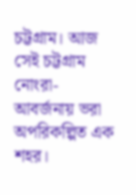চট্টগ্রাম। আজ সেই চট্টগ্রাম নোংরা-আবর্জনায় ভরা অপরিকল্পিত এক শহর।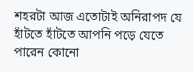শহরটা আজ এতোটাই অনিরাপদ যে হাঁটতে হাঁটতে আপনি পড়ে যেতে পারেন কোনো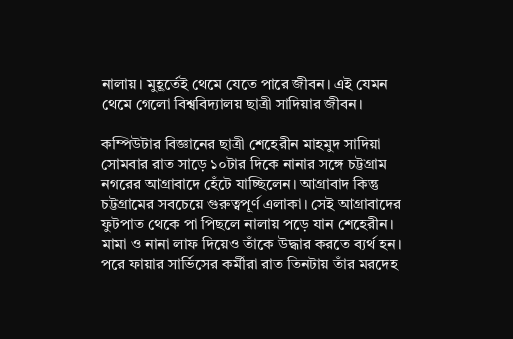নালায়। মুহূর্তেই থেমে যেতে পারে জীবন। এই যেমন থেমে গেলো বিশ্ববিদ্যালয় ছাত্রী সাদিয়ার জীবন।

কম্পিউটার বিজ্ঞানের ছাত্রী শেহেরীন মাহমুদ সাদিয়া সোমবার রাত সাড়ে ১০টার দিকে নানার সঙ্গে চট্টগ্রাম নগরের আগ্রাবাদে হেঁটে যাচ্ছিলেন। আগ্রাবাদ কিন্তু চট্টগ্রামের সবচেয়ে গুরুত্বপূর্ণ এলাকা। সেই আগ্রাবাদের ফুটপাত থেকে পা পিছলে নালায় পড়ে যান শেহেরীন। মামা ও নানা লাফ দিয়েও তাঁকে উদ্ধার করতে ব্যর্থ হন। পরে ফায়ার সার্ভিসের কর্মীরা রাত তিনটায় তাঁর মরদেহ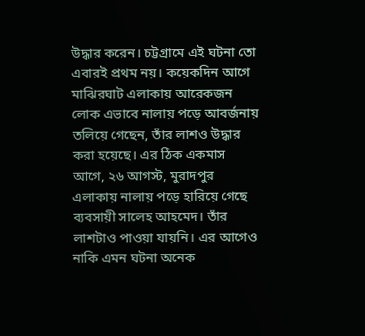উদ্ধার করেন। চট্টগ্রামে এই ঘটনা তো এবারই প্রথম নয়। কয়েকদিন আগে মাঝিরঘাট এলাকায় আরেকজন লোক এভাবে নালায় পড়ে আবর্জনায় তলিয়ে গেছেন, তাঁর লাশও উদ্ধার করা হয়েছে। এর ঠিক একমাস আগে, ২৬ আগস্ট, মুরাদপুর এলাকায় নালায় পড়ে হারিয়ে গেছে ব্যবসায়ী সালেহ আহমেদ। তাঁর লাশটাও পাওয়া যায়নি। এর আগেও নাকি এমন ঘটনা অনেক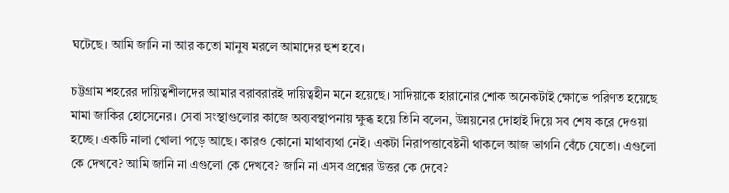ঘটেছে। আমি জানি না আর কতো মানুষ মরলে আমাদের হুশ হবে।

চট্টগ্রাম শহরের দায়িত্বশীলদের আমার বরাবরারই দায়িত্বহীন মনে হয়েছে। সাদিয়াকে হারানোর শোক অনেকটাই ক্ষোভে পরিণত হয়েছে মামা জাকির হোসেনের। সেবা সংস্থাগুলোর কাজে অব্যবস্থাপনায় ক্ষুব্ধ হয়ে তিনি বলেন, উন্নয়নের দোহাই দিয়ে সব শেষ করে দেওয়া হচ্ছে। একটি নালা খোলা পড়ে আছে। কারও কোনো মাথাব্যথা নেই। একটা নিরাপত্তাবেষ্টনী থাকলে আজ ভাগনি বেঁচে যেতো। এগুলো কে দেখবে? আমি জানি না এগুলো কে দেখবে? জানি না এসব প্রশ্নের উত্তর কে দেবে?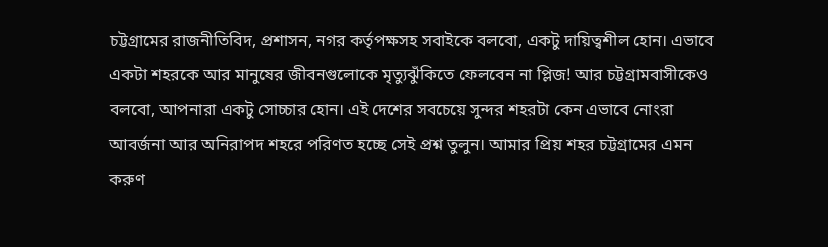চট্টগ্রামের রাজনীতিবিদ, প্রশাসন, নগর কর্তৃপক্ষসহ সবাইকে বলবো, একটু দায়িত্বশীল হোন। এভাবে একটা শহরকে আর মানুষের জীবনগুলোকে মৃত্যুঝুঁকিতে ফেলবেন না প্লিজ! আর চট্টগ্রামবাসীকেও বলবো, আপনারা একটু সোচ্চার হোন। এই দেশের সবচেয়ে সুন্দর শহরটা কেন এভাবে নোংরা আবর্জনা আর অনিরাপদ শহরে পরিণত হচ্ছে সেই প্রশ্ন তুলুন। আমার প্রিয় শহর চট্টগ্রামের এমন করুণ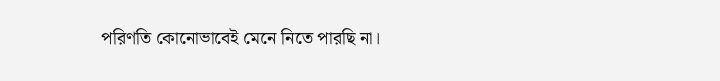পরিণতি কোনোভাবেই মেনে নিতে পারছি না।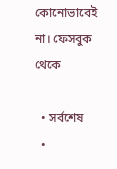কোনোভাবেই না। ফেসবুক থেকে

  • সর্বশেষ
  •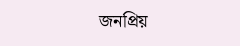জনপ্রিয়